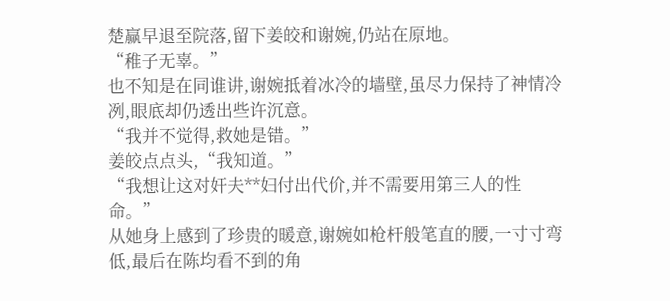楚赢早退至院落,留下姜皎和谢婉,仍站在原地。
“稚子无辜。”
也不知是在同谁讲,谢婉抵着冰冷的墙壁,虽尽力保持了神情冷冽,眼底却仍透出些许沉意。
“我并不觉得,救她是错。”
姜皎点点头,“我知道。”
“我想让这对奸夫**妇付出代价,并不需要用第三人的性命。”
从她身上感到了珍贵的暖意,谢婉如枪杆般笔直的腰,一寸寸弯低,最后在陈均看不到的角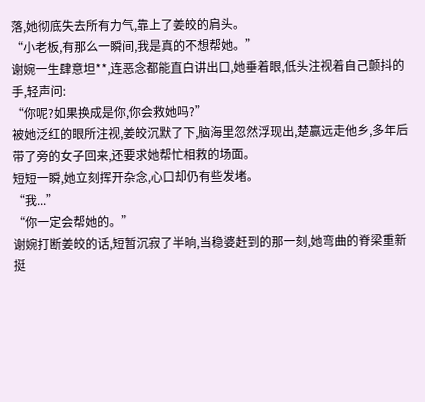落,她彻底失去所有力气,靠上了姜皎的肩头。
“小老板,有那么一瞬间,我是真的不想帮她。”
谢婉一生肆意坦**,连恶念都能直白讲出口,她垂着眼,低头注视着自己颤抖的手,轻声问:
“你呢?如果换成是你,你会救她吗?”
被她泛红的眼所注视,姜皎沉默了下,脑海里忽然浮现出,楚赢远走他乡,多年后带了旁的女子回来,还要求她帮忙相救的场面。
短短一瞬,她立刻挥开杂念,心口却仍有些发堵。
“我...”
“你一定会帮她的。”
谢婉打断姜皎的话,短暂沉寂了半晌,当稳婆赶到的那一刻,她弯曲的脊梁重新挺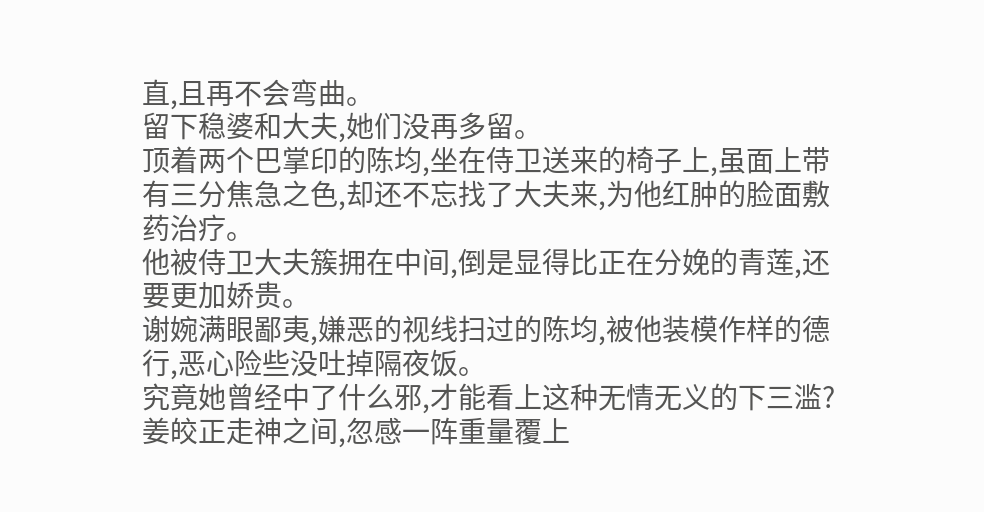直,且再不会弯曲。
留下稳婆和大夫,她们没再多留。
顶着两个巴掌印的陈均,坐在侍卫送来的椅子上,虽面上带有三分焦急之色,却还不忘找了大夫来,为他红肿的脸面敷药治疗。
他被侍卫大夫簇拥在中间,倒是显得比正在分娩的青莲,还要更加娇贵。
谢婉满眼鄙夷,嫌恶的视线扫过的陈均,被他装模作样的德行,恶心险些没吐掉隔夜饭。
究竟她曾经中了什么邪,才能看上这种无情无义的下三滥?
姜皎正走神之间,忽感一阵重量覆上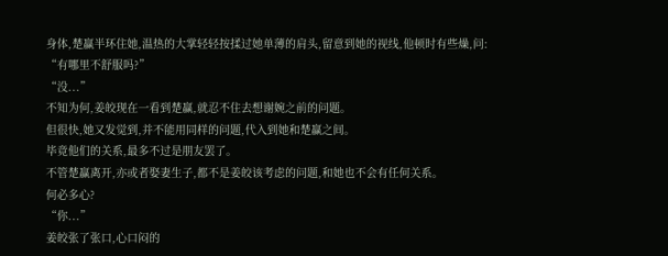身体,楚赢半环住她,温热的大掌轻轻按揉过她单薄的肩头,留意到她的视线,他顿时有些燥,问:
“有哪里不舒服吗?”
“没...”
不知为何,姜皎现在一看到楚赢,就忍不住去想谢婉之前的问题。
但很快,她又发觉到,并不能用同样的问题,代入到她和楚赢之间。
毕竟他们的关系,最多不过是朋友罢了。
不管楚赢离开,亦或者娶妻生子,都不是姜皎该考虑的问题,和她也不会有任何关系。
何必多心?
“你...”
姜皎张了张口,心口闷的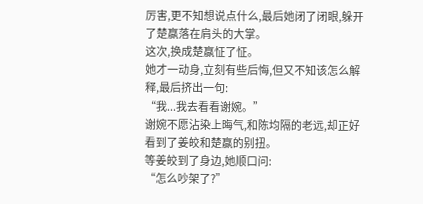厉害,更不知想说点什么,最后她闭了闭眼,躲开了楚赢落在肩头的大掌。
这次,换成楚赢怔了怔。
她才一动身,立刻有些后悔,但又不知该怎么解释,最后挤出一句:
“我...我去看看谢婉。”
谢婉不愿沾染上晦气,和陈均隔的老远,却正好看到了姜皎和楚赢的别扭。
等姜皎到了身边,她顺口问:
“怎么吵架了?”